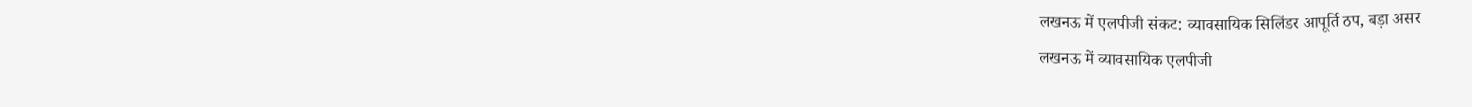लखनऊ में एलपीजी संकट: व्यावसायिक सिलिंडर आपूर्ति ठप, बड़ा असर
लखनऊ में व्यावसायिक एलपीजी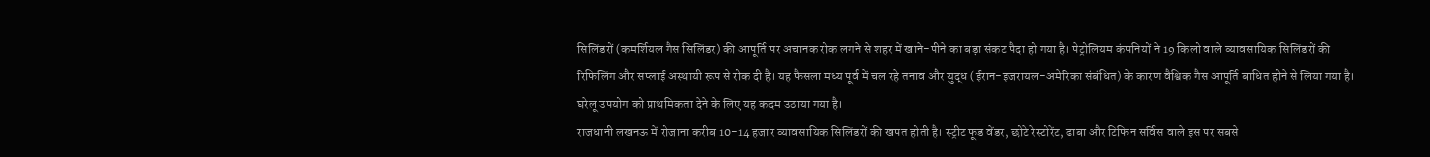सिलिंडरों (कमर्शियल गैस सिलिंडर) की आपूर्ति पर अचानक रोक लगने से शहर में खाने-पीने का बड़ा संकट पैदा हो गया है। पेट्रोलियम कंपनियों ने 19 किलो वाले व्यावसायिक सिलिंडरों की रिफिलिंग और सप्लाई अस्थायी रूप से रोक दी है। यह फैसला मध्य पूर्व में चल रहे तनाव और युद्ध (ईरान-इजरायल-अमेरिका संबंधित) के कारण वैश्विक गैस आपूर्ति बाधित होने से लिया गया है। घरेलू उपयोग को प्राथमिकता देने के लिए यह कदम उठाया गया है।
राजधानी लखनऊ में रोजाना करीब 10-14 हजार व्यावसायिक सिलिंडरों की खपत होती है। स्ट्रीट फूड वेंडर, छोटे रेस्टोरेंट, ढाबा और टिफिन सर्विस वाले इस पर सबसे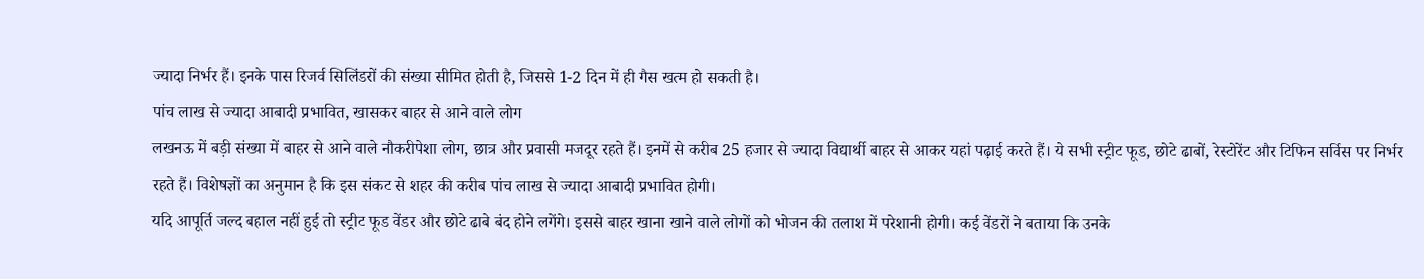ज्यादा निर्भर हैं। इनके पास रिजर्व सिलिंडरों की संख्या सीमित होती है, जिससे 1-2 दिन में ही गैस खत्म हो सकती है।
पांच लाख से ज्यादा आबादी प्रभावित, खासकर बाहर से आने वाले लोग
लखनऊ में बड़ी संख्या में बाहर से आने वाले नौकरीपेशा लोग, छात्र और प्रवासी मजदूर रहते हैं। इनमें से करीब 25 हजार से ज्यादा विद्यार्थी बाहर से आकर यहां पढ़ाई करते हैं। ये सभी स्ट्रीट फूड, छोटे ढाबों, रेस्टोरेंट और टिफिन सर्विस पर निर्भर रहते हैं। विशेषज्ञों का अनुमान है कि इस संकट से शहर की करीब पांच लाख से ज्यादा आबादी प्रभावित होगी।
यदि आपूर्ति जल्द बहाल नहीं हुई तो स्ट्रीट फूड वेंडर और छोटे ढाबे बंद होने लगेंगे। इससे बाहर खाना खाने वाले लोगों को भोजन की तलाश में परेशानी होगी। कई वेंडरों ने बताया कि उनके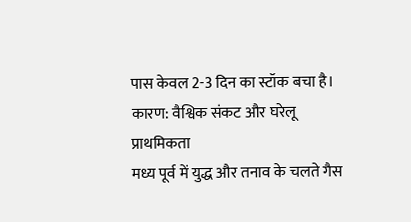पास केवल 2-3 दिन का स्टॉक बचा है।
कारण: वैश्विक संकट और घरेलू प्राथमिकता
मध्य पूर्व में युद्ध और तनाव के चलते गैस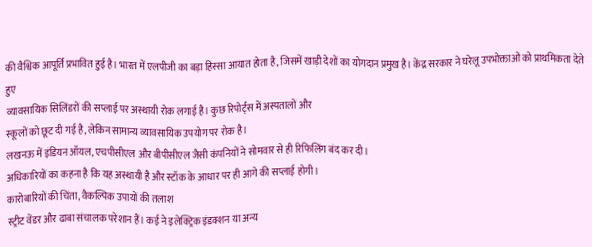की वैश्विक आपूर्ति प्रभावित हुई है। भारत में एलपीजी का बड़ा हिस्सा आयात होता है, जिसमें खाड़ी देशों का योगदान प्रमुख है। केंद्र सरकार ने घरेलू उपभोक्ताओं को प्राथमिकता देते हुए
व्यावसायिक सिलिंडरों की सप्लाई पर अस्थायी रोक लगाई है। कुछ रिपोर्ट्स में अस्पतालों और
स्कूलों को छूट दी गई है, लेकिन सामान्य व्यावसायिक उपयोग पर रोक है।
लखनऊ में इंडियन ऑयल, एचपीसीएल और बीपीसीएल जैसी कंपनियों ने सोमवार से ही रिफिलिंग बंद कर दी।
अधिकारियों का कहना है कि यह अस्थायी है और स्टॉक के आधार पर ही आगे की सप्लाई होगी।
कारोबारियों की चिंता, वैकल्पिक उपायों की तलाश
स्ट्रीट वेंडर और ढाबा संचालक परेशान हैं। कई ने इलेक्ट्रिक इंडक्शन या अन्य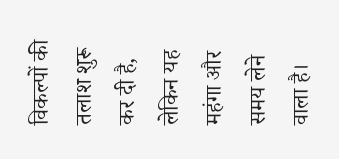विकल्पों की
तलाश शुरू कर दी है, लेकिन यह महंगा और समय लेने वाला है।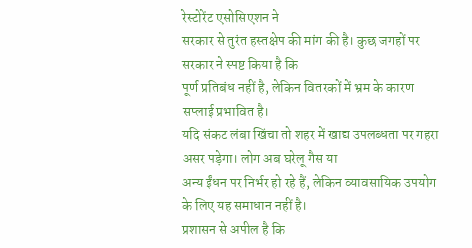रेस्टोरेंट एसोसिएशन ने
सरकार से तुरंत हस्तक्षेप की मांग की है। कुछ जगहों पर सरकार ने स्पष्ट किया है कि
पूर्ण प्रतिबंध नहीं है, लेकिन वितरकों में भ्रम के कारण सप्लाई प्रभावित है।
यदि संकट लंबा खिंचा तो शहर में खाद्य उपलब्धता पर गहरा असर पड़ेगा। लोग अब घरेलू गैस या
अन्य ईंधन पर निर्भर हो रहे हैं, लेकिन व्यावसायिक उपयोग के लिए यह समाधान नहीं है।
प्रशासन से अपील है कि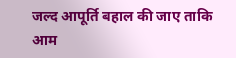जल्द आपूर्ति बहाल की जाए ताकि आम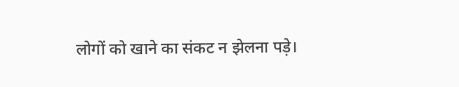लोगों को खाने का संकट न झेलना पड़े।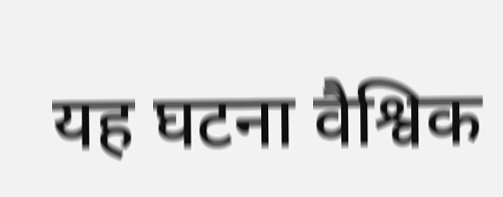यह घटना वैश्विक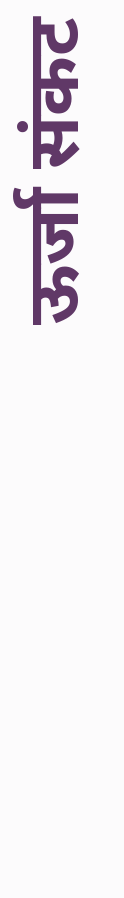ऊर्जा संकट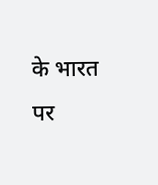के भारत पर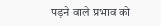पड़ने वाले प्रभाव को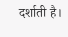दर्शाती है।